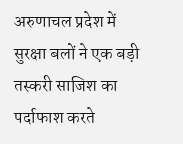अरुणाचल प्रदेश में सुरक्षा बलों ने एक बड़ी तस्करी साजिश का पर्दाफाश करते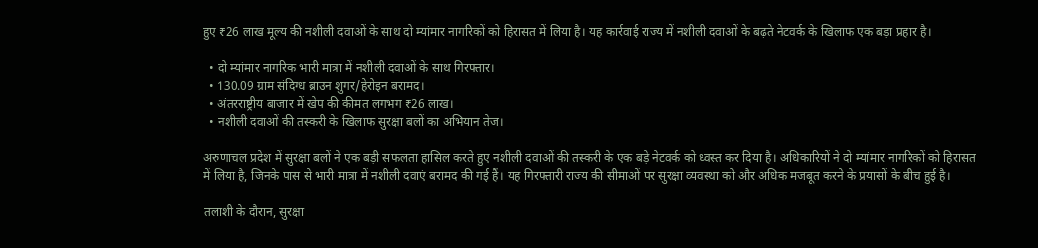हुए ₹26 लाख मूल्य की नशीली दवाओं के साथ दो म्यांमार नागरिकों को हिरासत में लिया है। यह कार्रवाई राज्य में नशीली दवाओं के बढ़ते नेटवर्क के खिलाफ एक बड़ा प्रहार है।

  • दो म्यांमार नागरिक भारी मात्रा में नशीली दवाओं के साथ गिरफ्तार।
  • 130.09 ग्राम संदिग्ध ब्राउन शुगर/हेरोइन बरामद।
  • अंतरराष्ट्रीय बाजार में खेप की कीमत लगभग ₹26 लाख।
  • नशीली दवाओं की तस्करी के खिलाफ सुरक्षा बलों का अभियान तेज।

अरुणाचल प्रदेश में सुरक्षा बलों ने एक बड़ी सफलता हासिल करते हुए नशीली दवाओं की तस्करी के एक बड़े नेटवर्क को ध्वस्त कर दिया है। अधिकारियों ने दो म्यांमार नागरिकों को हिरासत में लिया है, जिनके पास से भारी मात्रा में नशीली दवाएं बरामद की गई हैं। यह गिरफ्तारी राज्य की सीमाओं पर सुरक्षा व्यवस्था को और अधिक मजबूत करने के प्रयासों के बीच हुई है।

तलाशी के दौरान, सुरक्षा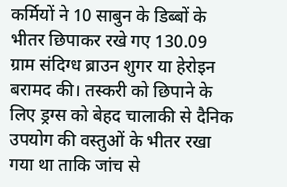कर्मियों ने 10 साबुन के डिब्बों के भीतर छिपाकर रखे गए 130.09 ग्राम संदिग्ध ब्राउन शुगर या हेरोइन बरामद की। तस्करी को छिपाने के लिए ड्रग्स को बेहद चालाकी से दैनिक उपयोग की वस्तुओं के भीतर रखा गया था ताकि जांच से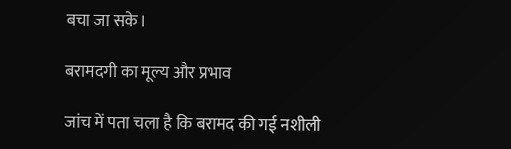बचा जा सके।

बरामदगी का मूल्य और प्रभाव

जांच में पता चला है कि बरामद की गई नशीली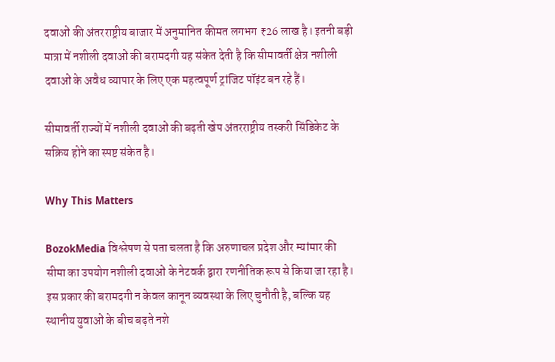दवाओं की अंतरराष्ट्रीय बाजार में अनुमानित कीमत लगभग ₹26 लाख है। इतनी बड़ी मात्रा में नशीली दवाओं की बरामदगी यह संकेत देती है कि सीमावर्ती क्षेत्र नशीली दवाओं के अवैध व्यापार के लिए एक महत्वपूर्ण ट्रांजिट पॉइंट बन रहे हैं।

सीमावर्ती राज्यों में नशीली दवाओं की बढ़ती खेप अंतरराष्ट्रीय तस्करी सिंडिकेट के सक्रिय होने का स्पष्ट संकेत है।

Why This Matters

BozokMedia विश्लेषण से पता चलता है कि अरुणाचल प्रदेश और म्यांमार की सीमा का उपयोग नशीली दवाओं के नेटवर्क द्वारा रणनीतिक रूप से किया जा रहा है। इस प्रकार की बरामदगी न केवल कानून व्यवस्था के लिए चुनौती है, बल्कि यह स्थानीय युवाओं के बीच बढ़ते नशे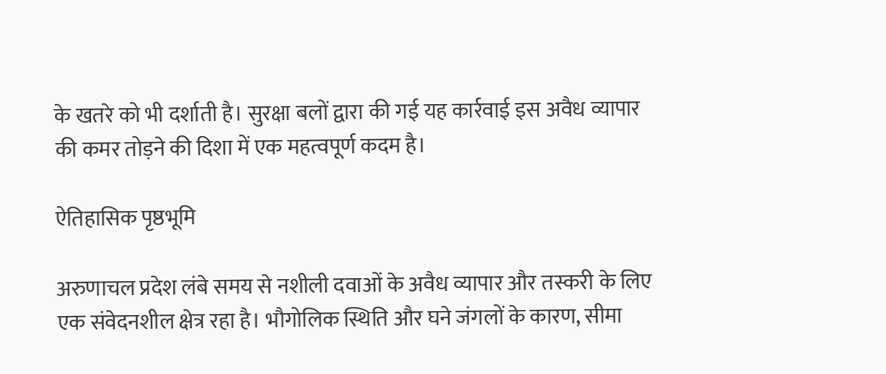के खतरे को भी दर्शाती है। सुरक्षा बलों द्वारा की गई यह कार्रवाई इस अवैध व्यापार की कमर तोड़ने की दिशा में एक महत्वपूर्ण कदम है।

ऐतिहासिक पृष्ठभूमि

अरुणाचल प्रदेश लंबे समय से नशीली दवाओं के अवैध व्यापार और तस्करी के लिए एक संवेदनशील क्षेत्र रहा है। भौगोलिक स्थिति और घने जंगलों के कारण, सीमा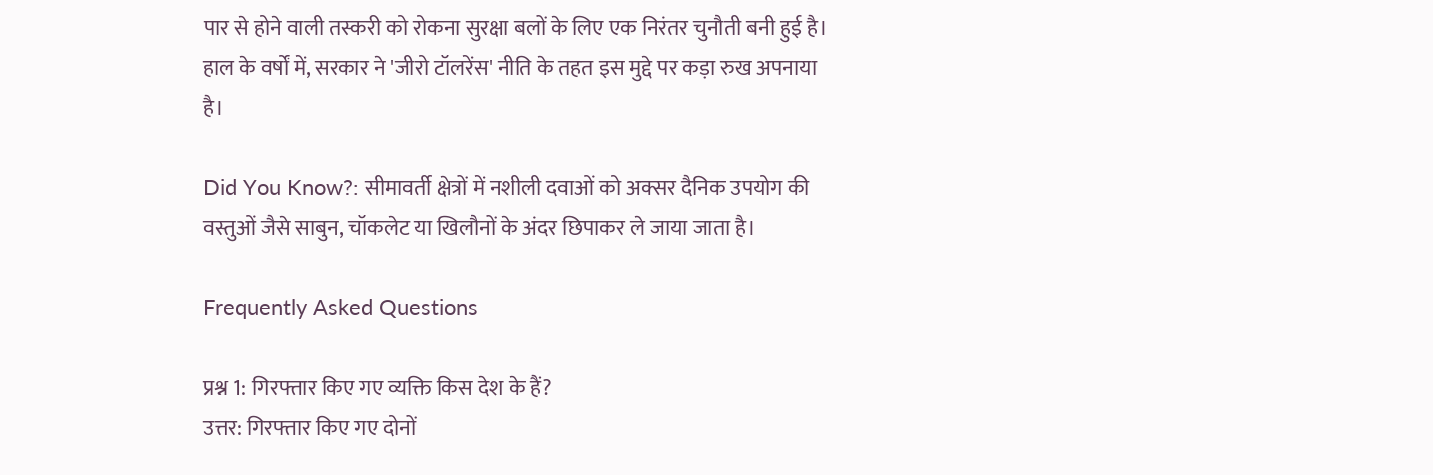पार से होने वाली तस्करी को रोकना सुरक्षा बलों के लिए एक निरंतर चुनौती बनी हुई है। हाल के वर्षों में, सरकार ने 'जीरो टॉलरेंस' नीति के तहत इस मुद्दे पर कड़ा रुख अपनाया है।

Did You Know?: सीमावर्ती क्षेत्रों में नशीली दवाओं को अक्सर दैनिक उपयोग की वस्तुओं जैसे साबुन, चॉकलेट या खिलौनों के अंदर छिपाकर ले जाया जाता है।

Frequently Asked Questions

प्रश्न 1: गिरफ्तार किए गए व्यक्ति किस देश के हैं?
उत्तर: गिरफ्तार किए गए दोनों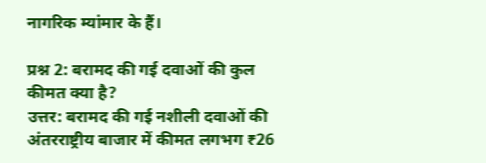नागरिक म्यांमार के हैं।

प्रश्न 2: बरामद की गई दवाओं की कुल कीमत क्या है?
उत्तर: बरामद की गई नशीली दवाओं की अंतरराष्ट्रीय बाजार में कीमत लगभग ₹26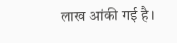लाख आंकी गई है।